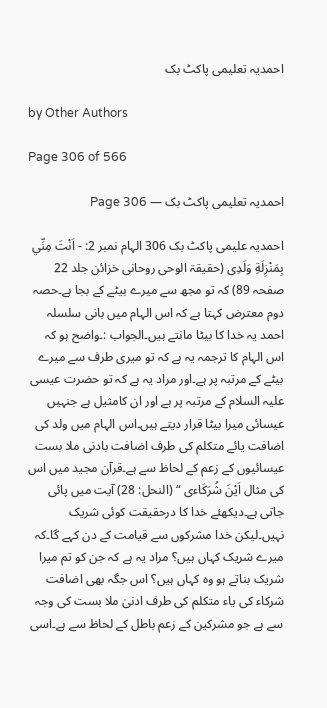احمدیہ تعلیمی پاکٹ بک

by Other Authors

Page 306 of 566

احمدیہ تعلیمی پاکٹ بک — Page 306

احمدیہ علیمی پاکٹ بک 306 الہام نمبر 2: - اَنْتَ مِنِّي بِمَنْزِلَةِ وَلَدِى (حقیقۃ الوحی روحانی خزائن جلد 22 صفحہ 89) کہ تو مجھ سے میرے بیٹے کے بجا ہے۔حصہ دوم معترض کہتا ہے کہ اس الہام میں بانی سلسلہ احمد یہ خدا کا بیٹا مانتے ہیں۔الجواب :۔واضح ہو کہ اس الہام کا ترجمہ یہ ہے کہ تو میری طرف سے میرے بیٹے کے مرتبہ پر ہے۔اور مراد یہ ہے کہ تو حضرت عیسی علیہ السلام کے مرتبہ پر ہے اور ان کامثیل ہے جنہیں عیسائی میرا بیٹا قرار دیتے ہیں۔اس الہام میں ولد کی اضافت یائے متکلم کی طرف اضافت بادنی ملا بست عیسائیوں کے زعم کے لحاظ سے ہے۔قرآن مجید میں اس کی مثال اَيْنَ شُرَكَاءی “ (النحل: 28) آیت میں پائی جاتی ہے۔دیکھئے خدا کا درحقیقت کوئی شریک نہیں۔لیکن خدا مشرکوں سے قیامت کے دن کہے گا۔کہ میرے شریک کہاں ہیں؟ مراد یہ ہے کہ جن کو تم میرا شریک بناتے ہو وہ کہاں ہیں؟ اس جگہ بھی اضافت شرکاء کی یاء متکلم کی طرف ادنیٰ ملا بست کی وجہ سے ہے جو مشرکین کے زعم باطل کے لحاظ سے ہے۔اسی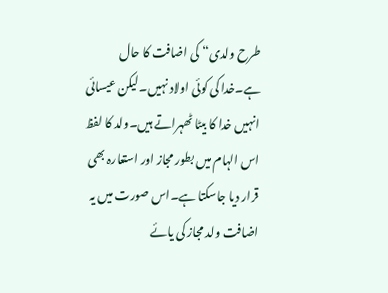طرح ولدی“ کی اضافت کا حال ہے۔خدا کی کوئی اولاد نہیں۔لیکن عیسائی انہیں خدا کا بیٹا ٹھہراتے ہیں۔ولد کا لفظ اس الہام میں بطور مجاز اور استعارہ بھی قرار دیا جاسکتا ہے۔اس صورت میں یہ اضافت ولد مجاز کی یائے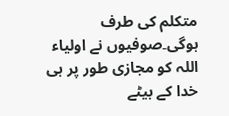متکلم کی طرف ہوگی۔صوفیوں نے اولیاء اللہ کو مجازی طور پر ہی خدا کے بیٹے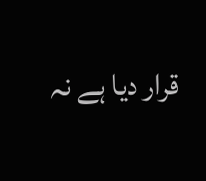قرار دیا ہے نہ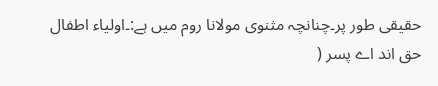حقیقی طور پر۔چنانچہ مثنوی مولانا روم میں ہے:۔اولیاء اطفال حق اند اے پسر (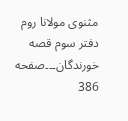مثنوی مولانا روم دفتر سوم قصه خورندگان۔۔۔صفحه 386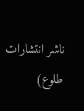ناشر انتشارات طلوع)